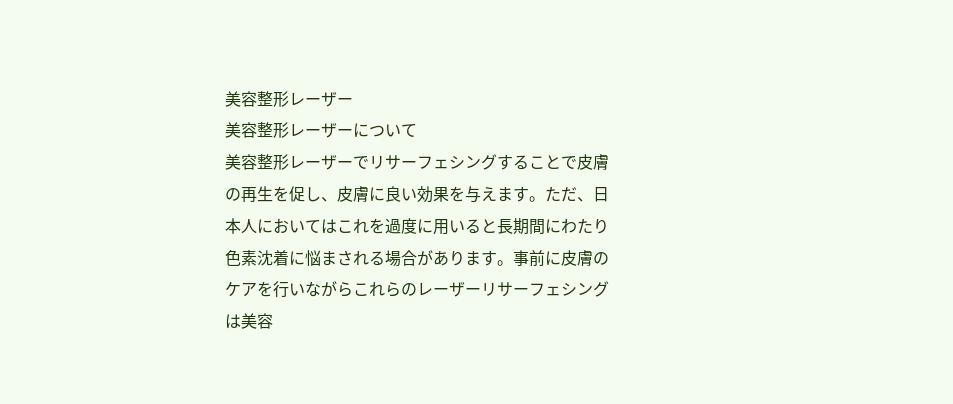美容整形レーザー
美容整形レーザーについて
美容整形レーザーでリサーフェシングすることで皮膚の再生を促し、皮膚に良い効果を与えます。ただ、日本人においてはこれを過度に用いると長期間にわたり色素沈着に悩まされる場合があります。事前に皮膚のケアを行いながらこれらのレーザーリサーフェシングは美容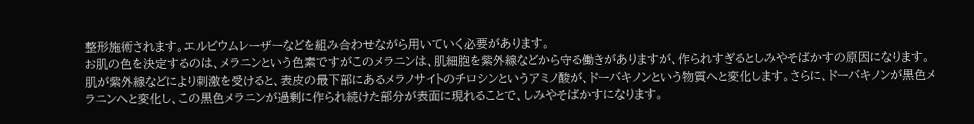整形施術されます。エルビウムレーザーなどを組み合わせながら用いていく必要があります。
お肌の色を決定するのは、メラニンという色素ですがこのメラニンは、肌細胞を紫外線などから守る働きがありますが、作られすぎるとしみやそばかすの原因になります。肌が紫外線などにより刺激を受けると、表皮の最下部にあるメラノサイトのチロシンというアミノ酸が、ドーバキノンという物質へと変化します。さらに、ドーバキノンが黒色メラニンへと変化し、この黒色メラニンが過剰に作られ続けた部分が表面に現れることで、しみやそばかすになります。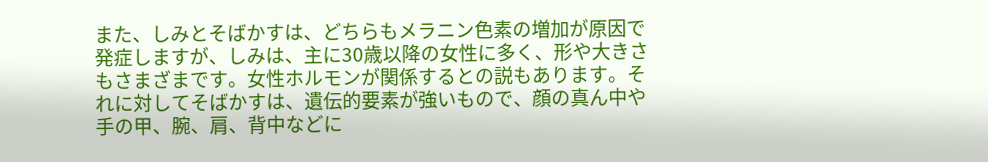また、しみとそばかすは、どちらもメラニン色素の増加が原因で発症しますが、しみは、主に30歳以降の女性に多く、形や大きさもさまざまです。女性ホルモンが関係するとの説もあります。それに対してそばかすは、遺伝的要素が強いもので、顔の真ん中や手の甲、腕、肩、背中などに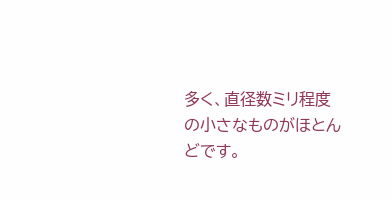多く、直径数ミリ程度の小さなものがほとんどです。